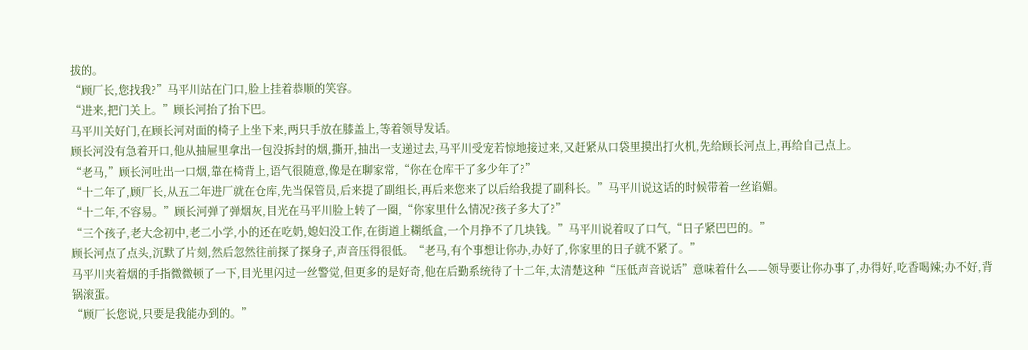拔的。
“顾厂长,您找我?”马平川站在门口,脸上挂着恭顺的笑容。
“进来,把门关上。”顾长河抬了抬下巴。
马平川关好门,在顾长河对面的椅子上坐下来,两只手放在膝盖上,等着领导发话。
顾长河没有急着开口,他从抽屉里拿出一包没拆封的烟,撕开,抽出一支递过去,马平川受宠若惊地接过来,又赶紧从口袋里摸出打火机,先给顾长河点上,再给自己点上。
“老马,”顾长河吐出一口烟,靠在椅背上,语气很随意,像是在聊家常,“你在仓库干了多少年了?”
“十二年了,顾厂长,从五二年进厂就在仓库,先当保管员,后来提了副组长,再后来您来了以后给我提了副科长。”马平川说这话的时候带着一丝谄媚。
“十二年,不容易。”顾长河弹了弹烟灰,目光在马平川脸上转了一圈,“你家里什么情况?孩子多大了?”
“三个孩子,老大念初中,老二小学,小的还在吃奶,媳妇没工作,在街道上糊纸盒,一个月挣不了几块钱。”马平川说着叹了口气,“日子紧巴巴的。”
顾长河点了点头,沉默了片刻,然后忽然往前探了探身子,声音压得很低。“老马,有个事想让你办,办好了,你家里的日子就不紧了。”
马平川夹着烟的手指微微顿了一下,目光里闪过一丝警觉,但更多的是好奇,他在后勤系统待了十二年,太清楚这种“压低声音说话”意味着什么——领导要让你办事了,办得好,吃香喝辣;办不好,背锅滚蛋。
“顾厂长您说,只要是我能办到的。”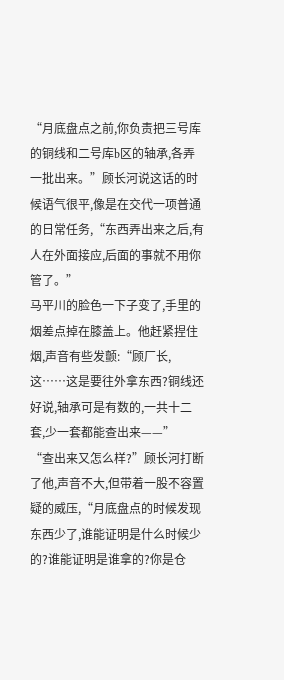“月底盘点之前,你负责把三号库的铜线和二号库b区的轴承,各弄一批出来。”顾长河说这话的时候语气很平,像是在交代一项普通的日常任务,“东西弄出来之后,有人在外面接应,后面的事就不用你管了。”
马平川的脸色一下子变了,手里的烟差点掉在膝盖上。他赶紧捏住烟,声音有些发颤:“顾厂长,这……这是要往外拿东西?铜线还好说,轴承可是有数的,一共十二套,少一套都能查出来——”
“查出来又怎么样?”顾长河打断了他,声音不大,但带着一股不容置疑的威压,“月底盘点的时候发现东西少了,谁能证明是什么时候少的?谁能证明是谁拿的?你是仓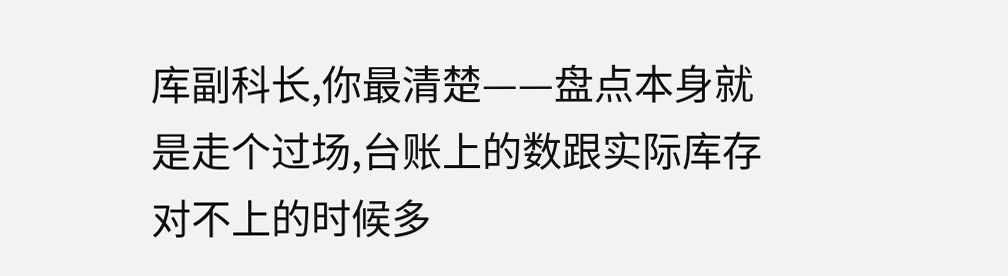库副科长,你最清楚——盘点本身就是走个过场,台账上的数跟实际库存对不上的时候多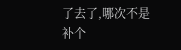了去了,哪次不是补个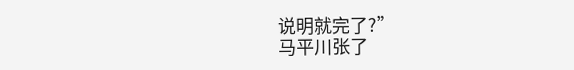说明就完了?”
马平川张了